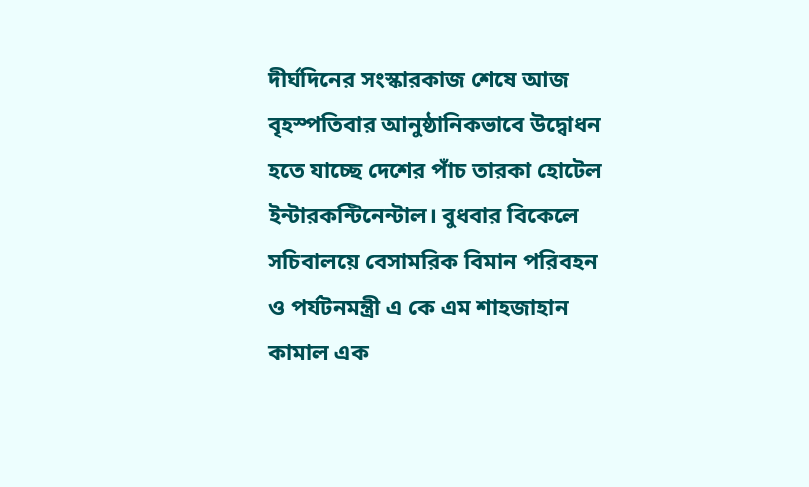দীর্ঘদিনের সংস্কারকাজ শেষে আজ বৃহস্পতিবার আনুষ্ঠানিকভাবে উদ্বোধন হতে যাচ্ছে দেশের পাঁচ তারকা হোটেল ইন্টারকন্টিনেন্টাল। বুধবার বিকেলে সচিবালয়ে বেসামরিক বিমান পরিবহন ও পর্যটনমন্ত্রী এ কে এম শাহজাহান কামাল এক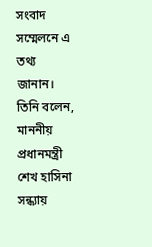সংবাদ সম্মেলনে এ তথ্য জানান।
তিনি বলেন, মাননীয় প্রধানমন্ত্রী শেখ হাসিনা সন্ধ্যায়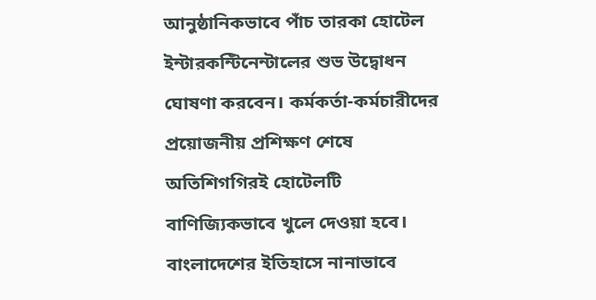আনুষ্ঠানিকভাবে পাঁচ তারকা হোটেল ইন্টারকন্টিনেন্টালের শুভ উদ্বোধন ঘোষণা করবেন। কর্মকর্তা-কর্মচারীদের প্রয়োজনীয় প্রশিক্ষণ শেষে অতিশিগগিরই হোটেলটি বাণিজ্যিকভাবে খুলে দেওয়া হবে।
বাংলাদেশের ইতিহাসে নানাভাবে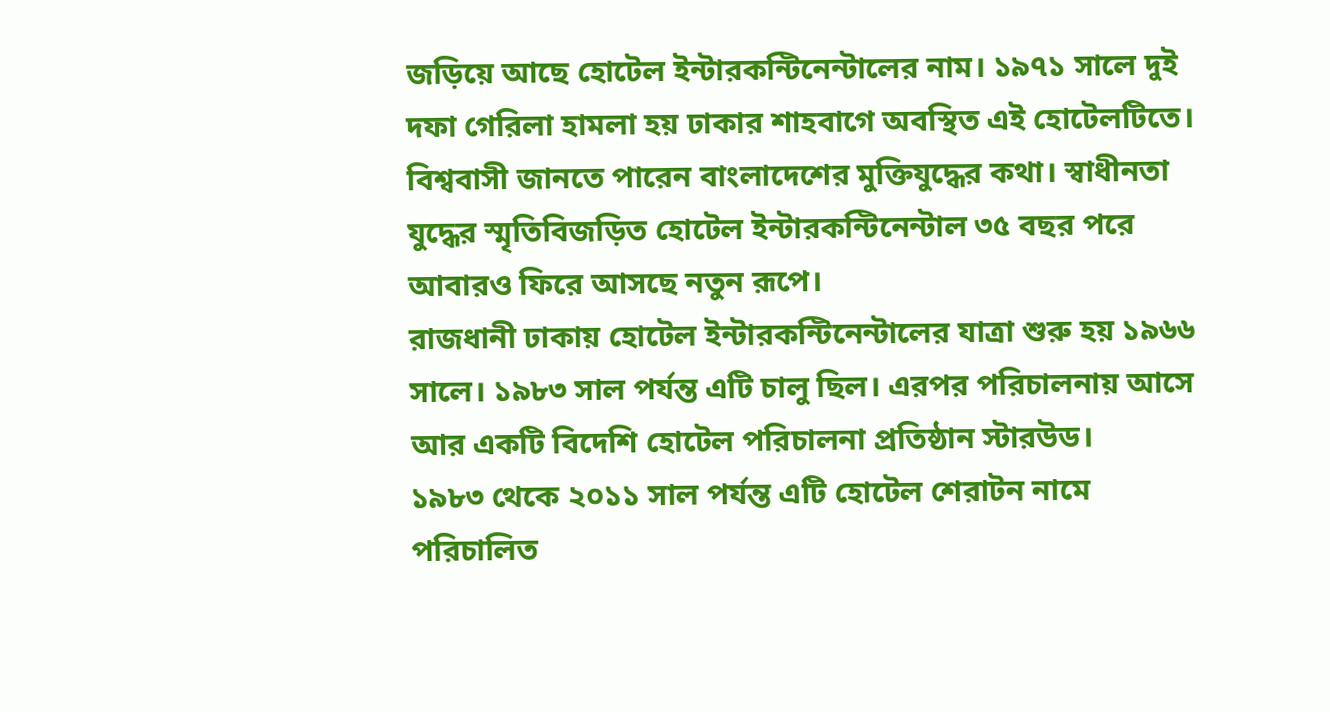জড়িয়ে আছে হোটেল ইন্টারকন্টিনেন্টালের নাম। ১৯৭১ সালে দুই দফা গেরিলা হামলা হয় ঢাকার শাহবাগে অবস্থিত এই হোটেলটিতে। বিশ্ববাসী জানতে পারেন বাংলাদেশের মুক্তিযুদ্ধের কথা। স্বাধীনতা যুদ্ধের স্মৃতিবিজড়িত হোটেল ইন্টারকন্টিনেন্টাল ৩৫ বছর পরে আবারও ফিরে আসছে নতুন রূপে।
রাজধানী ঢাকায় হোটেল ইন্টারকন্টিনেন্টালের যাত্রা শুরু হয় ১৯৬৬ সালে। ১৯৮৩ সাল পর্যন্ত এটি চালু ছিল। এরপর পরিচালনায় আসে আর একটি বিদেশি হোটেল পরিচালনা প্রতিষ্ঠান স্টারউড।
১৯৮৩ থেকে ২০১১ সাল পর্যন্ত এটি হোটেল শেরাটন নামে পরিচালিত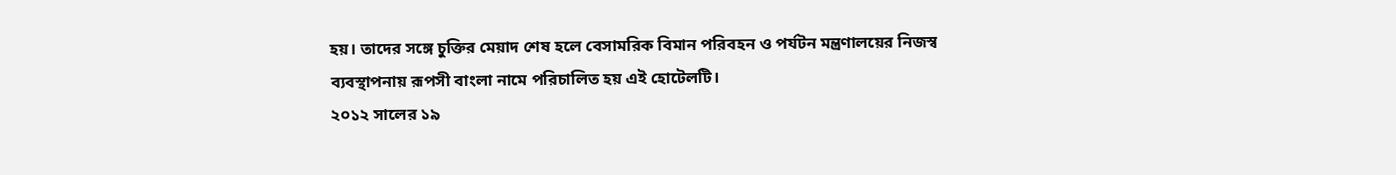হয়। তাদের সঙ্গে চুক্তির মেয়াদ শেষ হলে বেসামরিক বিমান পরিবহন ও পর্যটন মন্ত্রণালয়ের নিজস্ব ব্যবস্থাপনায় রূপসী বাংলা নামে পরিচালিত হয় এই হোটেলটি।
২০১২ সালের ১৯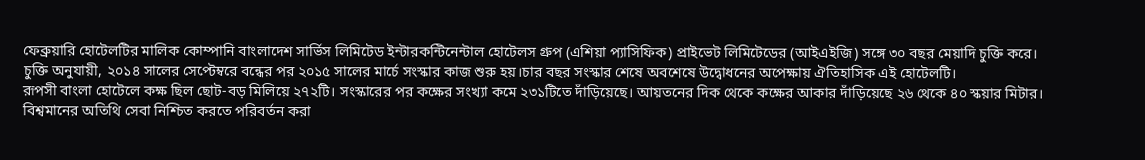ফেব্রুয়ারি হোটেলটির মালিক কোম্পানি বাংলাদেশ সার্ভিস লিমিটেড ইন্টারকন্টিনেন্টাল হোটেলস গ্রুপ (এশিয়া প্যাসিফিক) প্রাইভেট লিমিটেডের (আইএইজি) সঙ্গে ৩০ বছর মেয়াদি চুক্তি করে।
চুক্তি অনুযায়ী, ২০১৪ সালের সেপ্টেম্বরে বন্ধের পর ২০১৫ সালের মার্চে সংস্কার কাজ শুরু হয়।চার বছর সংস্কার শেষে অবশেষে উদ্বোধনের অপেক্ষায় ঐতিহাসিক এই হোটেলটি।
রূপসী বাংলা হোটেলে কক্ষ ছিল ছোট-বড় মিলিয়ে ২৭২টি। সংস্কারের পর কক্ষের সংখ্যা কমে ২৩১টিতে দাঁড়িয়েছে। আয়তনের দিক থেকে কক্ষের আকার দাঁড়িয়েছে ২৬ থেকে ৪০ স্কয়ার মিটার।
বিশ্বমানের অতিথি সেবা নিশ্চিত করতে পরিবর্তন করা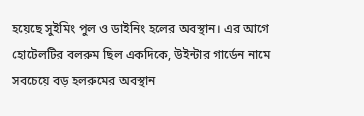হয়েছে সুইমিং পুল ও ডাইনিং হলের অবস্থান। এর আগে হোটেলটির বলরুম ছিল একদিকে, উইন্টার গার্ডেন নামে সবচেয়ে বড় হলরুমের অবস্থান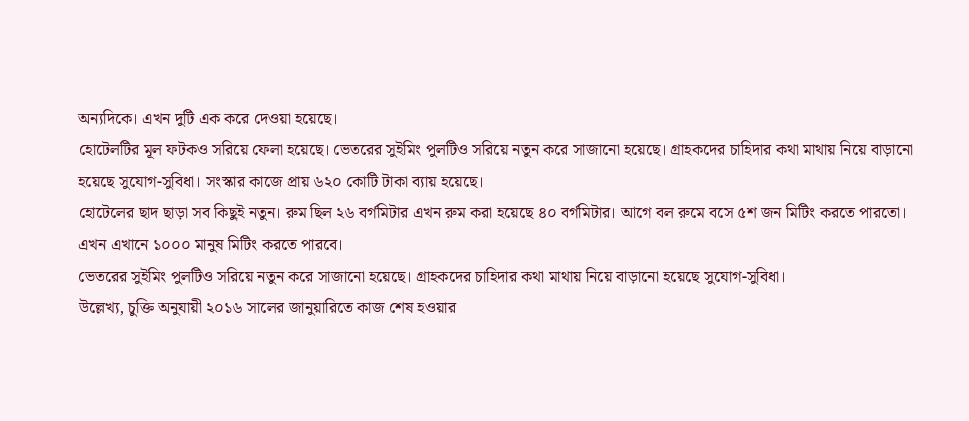অন্যদিকে। এখন দুটি এক করে দেওয়া হয়েছে।
হোটেলটির মূল ফটকও সরিয়ে ফেলা হয়েছে। ভেতরের সুইমিং পুলটিও সরিয়ে নতুন করে সাজানো হয়েছে। গ্রাহকদের চাহিদার কথা মাথায় নিয়ে বাড়ানো হয়েছে সুযোগ-সুবিধা। সংস্কার কাজে প্রায় ৬২০ কোটি টাকা ব্যায় হয়েছে।
হোটেলের ছাদ ছাড়া সব কিছুই নতুন। রুম ছিল ২৬ বর্গমিটার এখন রুম করা হয়েছে ৪০ বর্গমিটার। আগে বল রুমে বসে ৫শ জন মিটিং করতে পারতো। এখন এখানে ১০০০ মানুষ মিটিং করতে পারবে।
ভেতরের সুইমিং পুলটিও সরিয়ে নতুন করে সাজানো হয়েছে। গ্রাহকদের চাহিদার কথা মাথায় নিয়ে বাড়ানো হয়েছে সুযোগ-সুবিধা।
উল্লেখ্য, চুক্তি অনুযায়ী ২০১৬ সালের জানুয়ারিতে কাজ শেষ হওয়ার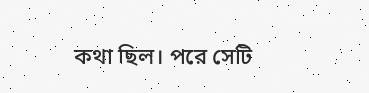কথা ছিল। পরে সেটি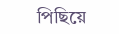পিছিয়ে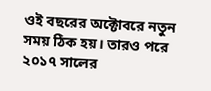ওই বছরের অক্টোবরে নতুন সময় ঠিক হয়। তারও পরে ২০১৭ সালের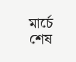মার্চে শেষ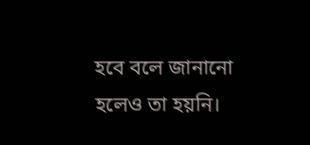হবে বলে জানানো হলেও তা হয়নি।